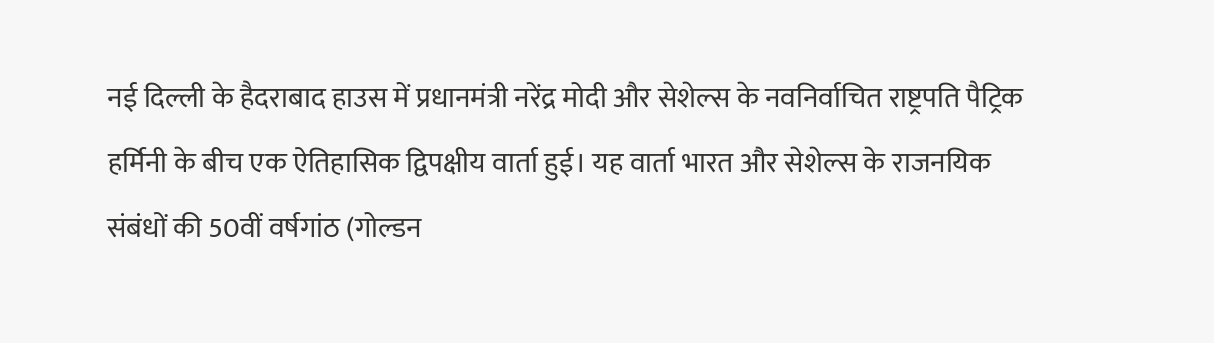नई दिल्ली के हैदराबाद हाउस में प्रधानमंत्री नरेंद्र मोदी और सेशेल्स के नवनिर्वाचित राष्ट्रपति पैट्रिक हर्मिनी के बीच एक ऐतिहासिक द्विपक्षीय वार्ता हुई। यह वार्ता भारत और सेशेल्स के राजनयिक संबंधों की 50वीं वर्षगांठ (गोल्डन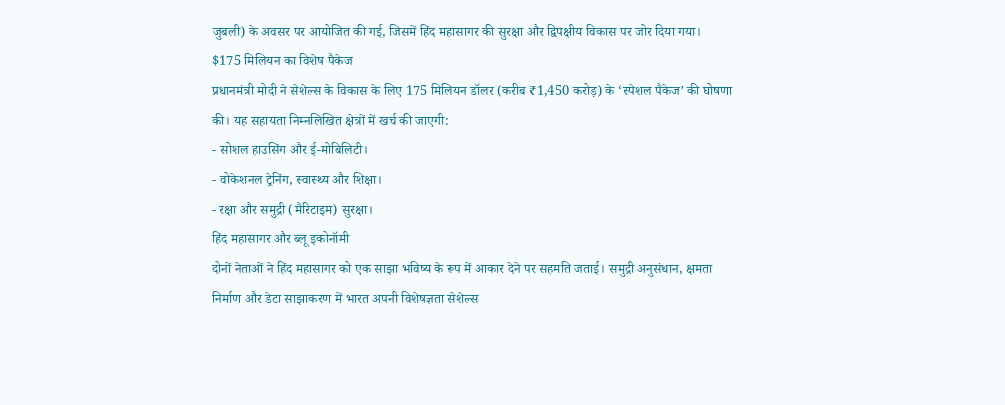जुबली) के अवसर पर आयोजित की गई, जिसमें हिंद महासागर की सुरक्षा और द्विपक्षीय विकास पर जोर दिया गया।
$175 मिलियन का विशेष पैकेज
प्रधानमंत्री मोदी ने सेशेल्स के विकास के लिए 175 मिलियन डॉलर (करीब ₹1,450 करोड़) के ‘स्पेशल पैकेज’ की घोषणा की। यह सहायता निम्नलिखित क्षेत्रों में खर्च की जाएगी:
- सोशल हाउसिंग और ई-मोबिलिटी।
- वोकेशनल ट्रेनिंग, स्वास्थ्य और शिक्षा।
- रक्षा और समुद्री (मैरिटाइम) सुरक्षा।
हिंद महासागर और ब्लू इकोनॉमी
दोनों नेताओं ने हिंद महासागर को एक साझा भविष्य के रूप में आकार देने पर सहमति जताई। समुद्री अनुसंधान, क्षमता निर्माण और डेटा साझाकरण में भारत अपनी विशेषज्ञता सेशेल्स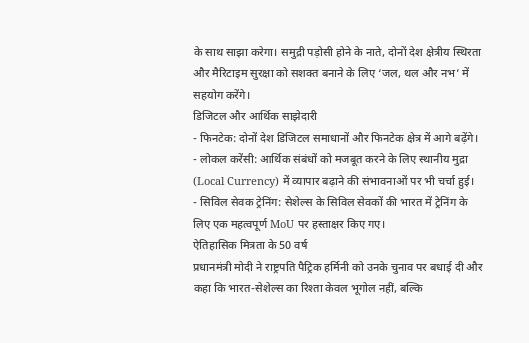के साथ साझा करेगा। समुद्री पड़ोसी होने के नाते, दोनों देश क्षेत्रीय स्थिरता और मैरिटाइम सुरक्षा को सशक्त बनाने के लिए ‘जल, थल और नभ’ में सहयोग करेंगे।
डिजिटल और आर्थिक साझेदारी
- फिनटेक: दोनों देश डिजिटल समाधानों और फिनटेक क्षेत्र में आगे बढ़ेंगे।
- लोकल करेंसी: आर्थिक संबंधों को मजबूत करने के लिए स्थानीय मुद्रा (Local Currency) में व्यापार बढ़ाने की संभावनाओं पर भी चर्चा हुई।
- सिविल सेवक ट्रेनिंग: सेशेल्स के सिविल सेवकों की भारत में ट्रेनिंग के लिए एक महत्वपूर्ण MoU पर हस्ताक्षर किए गए।
ऐतिहासिक मित्रता के 50 वर्ष
प्रधानमंत्री मोदी ने राष्ट्रपति पैट्रिक हर्मिनी को उनके चुनाव पर बधाई दी और कहा कि भारत-सेशेल्स का रिश्ता केवल भूगोल नहीं, बल्कि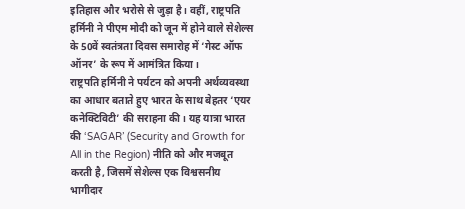इतिहास और भरोसे से जुड़ा है। वहीं, राष्ट्रपति हर्मिनी ने पीएम मोदी को जून में होने वाले सेशेल्स के 50वें स्वतंत्रता दिवस समारोह में ‘गेस्ट ऑफ ऑनर’ के रूप में आमंत्रित किया।
राष्ट्रपति हर्मिनी ने पर्यटन को अपनी अर्थव्यवस्था का आधार बताते हुए भारत के साथ बेहतर ‘एयर कनेक्टिविटी’ की सराहना की। यह यात्रा भारत की ‘SAGAR’ (Security and Growth for All in the Region) नीति को और मजबूत करती है, जिसमें सेशेल्स एक विश्वसनीय भागीदार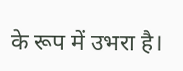के रूप में उभरा है।